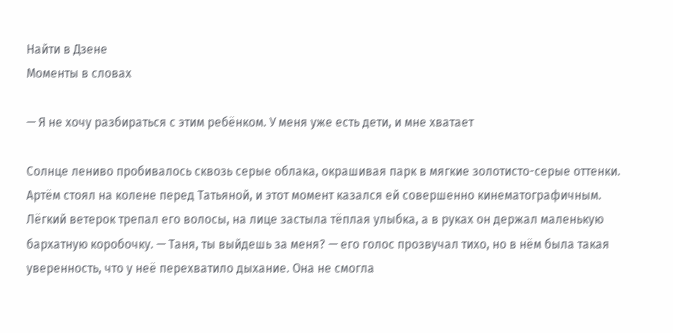Найти в Дзене
Моменты в словах

— Я не хочу разбираться с этим ребёнком. У меня уже есть дети, и мне хватает

Солнце лениво пробивалось сквозь серые облака, окрашивая парк в мягкие золотисто-серые оттенки. Артём стоял на колене перед Татьяной, и этот момент казался ей совершенно кинематографичным. Лёгкий ветерок трепал его волосы, на лице застыла тёплая улыбка, а в руках он держал маленькую бархатную коробочку. — Таня, ты выйдешь за меня? — его голос прозвучал тихо, но в нём была такая уверенность, что у неё перехватило дыхание. Она не смогла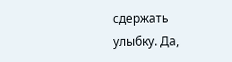сдержать улыбку. Да,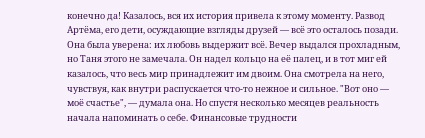конечно да! Казалось, вся их история привела к этому моменту. Развод Артёма, его дети, осуждающие взгляды друзей — всё это осталось позади. Она была уверена: их любовь выдержит всё. Вечер выдался прохладным, но Таня этого не замечала. Он надел кольцо на её палец, и в тот миг ей казалось, что весь мир принадлежит им двоим. Она смотрела на него, чувствуя, как внутри распускается что-то нежное и сильное. "Вот оно — моё счастье", — думала она. Но спустя несколько месяцев реальность начала напоминать о себе. Финансовые трудности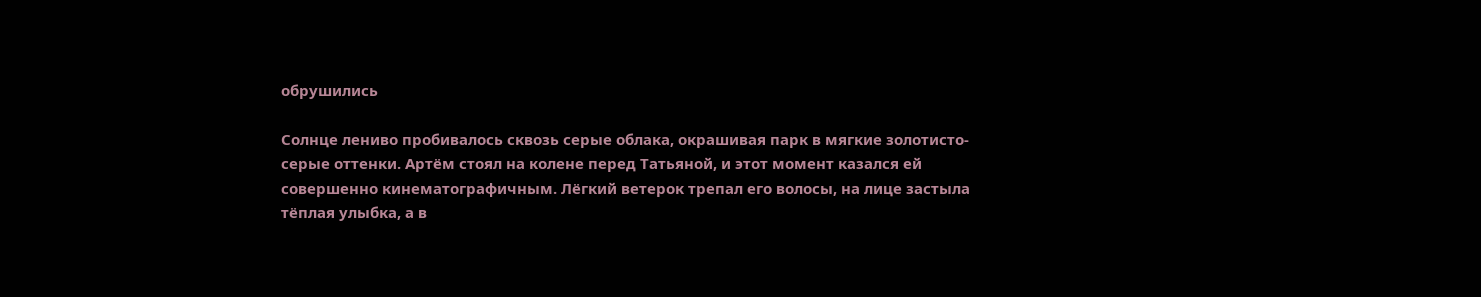обрушились

Солнце лениво пробивалось сквозь серые облака, окрашивая парк в мягкие золотисто-серые оттенки. Артём стоял на колене перед Татьяной, и этот момент казался ей совершенно кинематографичным. Лёгкий ветерок трепал его волосы, на лице застыла тёплая улыбка, а в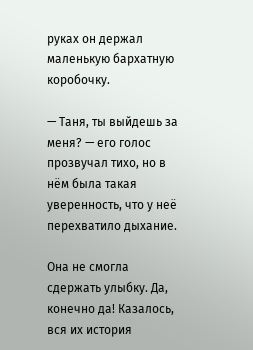руках он держал маленькую бархатную коробочку.

— Таня, ты выйдешь за меня? — его голос прозвучал тихо, но в нём была такая уверенность, что у неё перехватило дыхание.

Она не смогла сдержать улыбку. Да, конечно да! Казалось, вся их история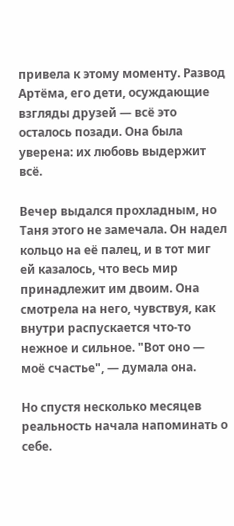привела к этому моменту. Развод Артёма, его дети, осуждающие взгляды друзей — всё это осталось позади. Она была уверена: их любовь выдержит всё.

Вечер выдался прохладным, но Таня этого не замечала. Он надел кольцо на её палец, и в тот миг ей казалось, что весь мир принадлежит им двоим. Она смотрела на него, чувствуя, как внутри распускается что-то нежное и сильное. "Вот оно — моё счастье", — думала она.

Но спустя несколько месяцев реальность начала напоминать о себе.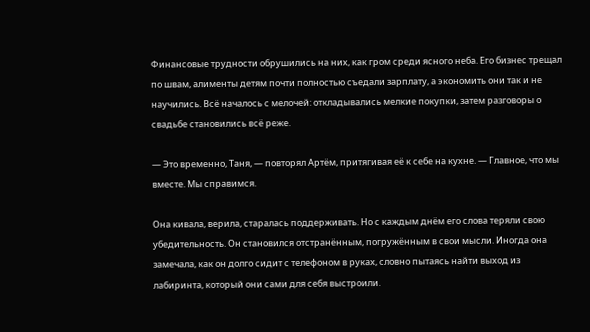Финансовые трудности обрушились на них, как гром среди ясного неба. Его бизнес трещал по швам, алименты детям почти полностью съедали зарплату, а экономить они так и не научились. Всё началось с мелочей: откладывались мелкие покупки, затем разговоры о свадьбе становились всё реже.

— Это временно, Таня, — повторял Артём, притягивая её к себе на кухне. — Главное, что мы вместе. Мы справимся.

Она кивала, верила, старалась поддерживать. Но с каждым днём его слова теряли свою убедительность. Он становился отстранённым, погружённым в свои мысли. Иногда она замечала, как он долго сидит с телефоном в руках, словно пытаясь найти выход из лабиринта, который они сами для себя выстроили.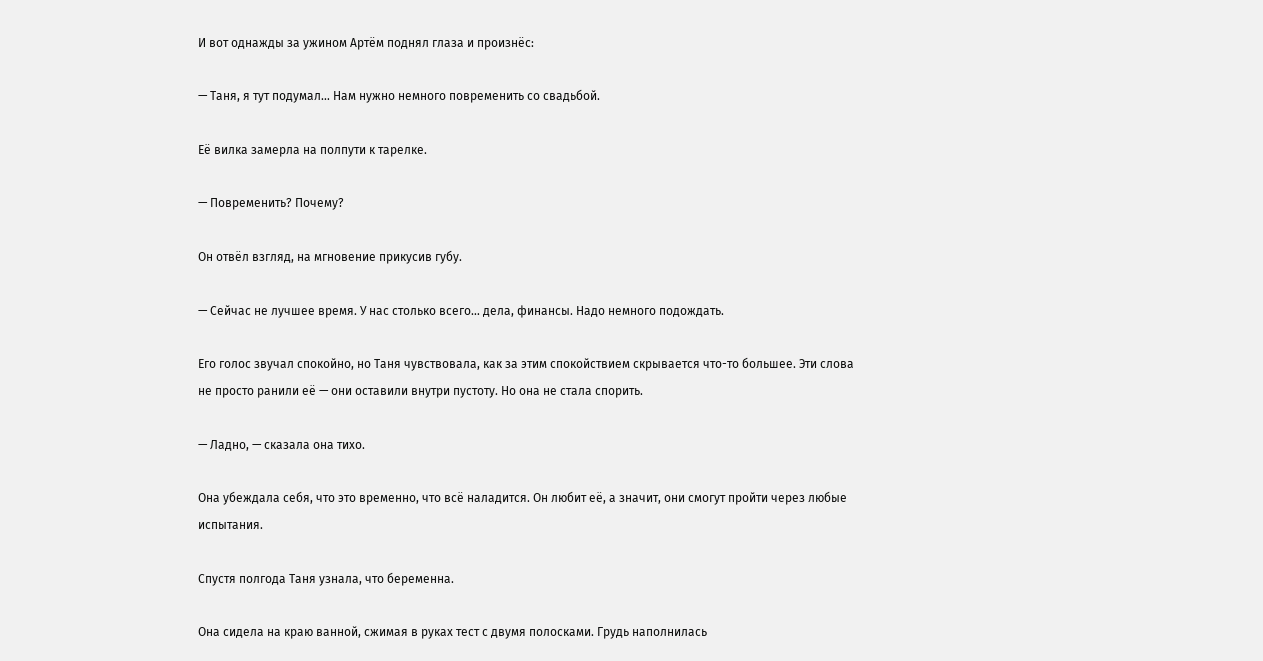И вот однажды за ужином Артём поднял глаза и произнёс:

— Таня, я тут подумал… Нам нужно немного повременить со свадьбой.

Её вилка замерла на полпути к тарелке.

— Повременить? Почему?

Он отвёл взгляд, на мгновение прикусив губу.

— Сейчас не лучшее время. У нас столько всего… дела, финансы. Надо немного подождать.

Его голос звучал спокойно, но Таня чувствовала, как за этим спокойствием скрывается что-то большее. Эти слова не просто ранили её — они оставили внутри пустоту. Но она не стала спорить.

— Ладно, — сказала она тихо.

Она убеждала себя, что это временно, что всё наладится. Он любит её, а значит, они смогут пройти через любые испытания.

Спустя полгода Таня узнала, что беременна.

Она сидела на краю ванной, сжимая в руках тест с двумя полосками. Грудь наполнилась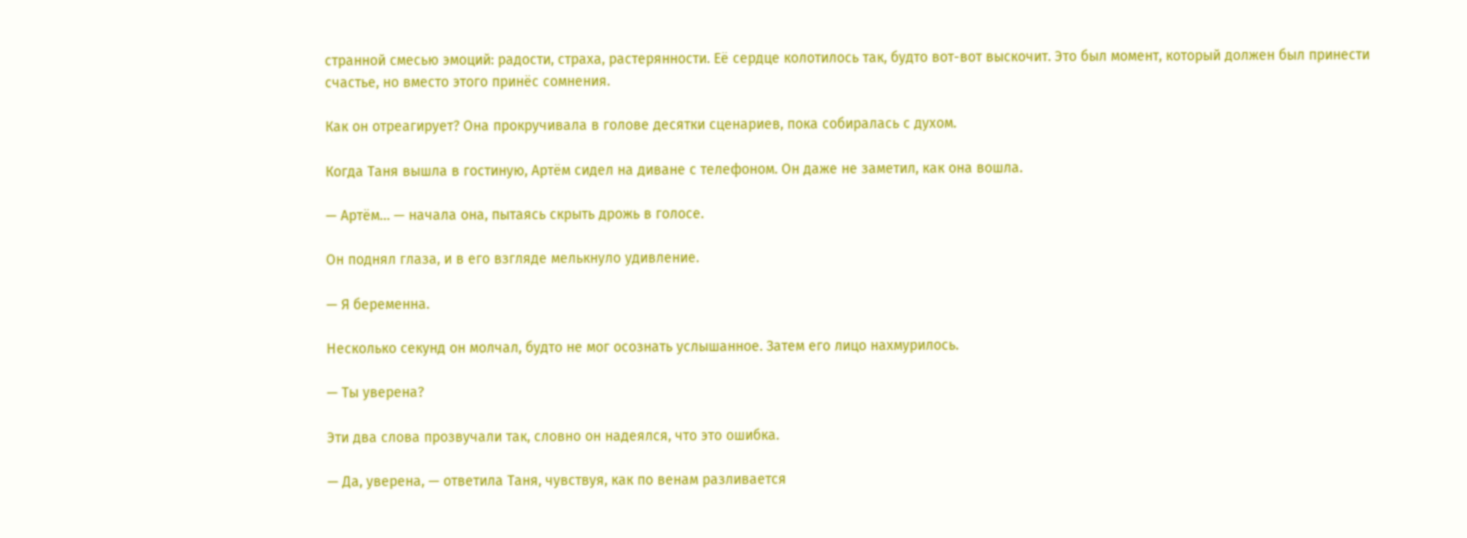странной смесью эмоций: радости, страха, растерянности. Её сердце колотилось так, будто вот-вот выскочит. Это был момент, который должен был принести счастье, но вместо этого принёс сомнения.

Как он отреагирует? Она прокручивала в голове десятки сценариев, пока собиралась с духом.

Когда Таня вышла в гостиную, Артём сидел на диване с телефоном. Он даже не заметил, как она вошла.

— Артём… — начала она, пытаясь скрыть дрожь в голосе.

Он поднял глаза, и в его взгляде мелькнуло удивление.

— Я беременна.

Несколько секунд он молчал, будто не мог осознать услышанное. Затем его лицо нахмурилось.

— Ты уверена?

Эти два слова прозвучали так, словно он надеялся, что это ошибка.

— Да, уверена, — ответила Таня, чувствуя, как по венам разливается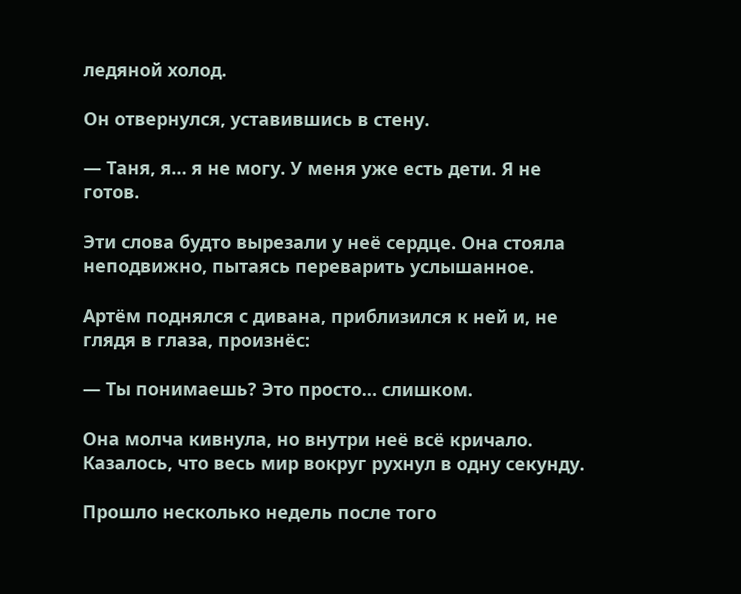ледяной холод.

Он отвернулся, уставившись в стену.

— Таня, я… я не могу. У меня уже есть дети. Я не готов.

Эти слова будто вырезали у неё сердце. Она стояла неподвижно, пытаясь переварить услышанное.

Артём поднялся с дивана, приблизился к ней и, не глядя в глаза, произнёс:

— Ты понимаешь? Это просто… слишком.

Она молча кивнула, но внутри неё всё кричало. Казалось, что весь мир вокруг рухнул в одну секунду.

Прошло несколько недель после того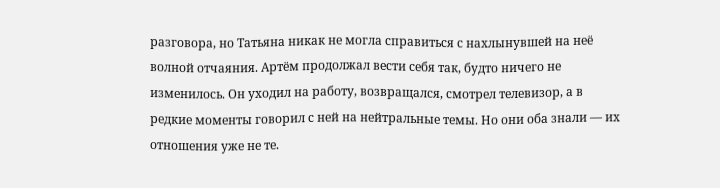разговора, но Татьяна никак не могла справиться с нахлынувшей на неё волной отчаяния. Артём продолжал вести себя так, будто ничего не изменилось. Он уходил на работу, возвращался, смотрел телевизор, а в редкие моменты говорил с ней на нейтральные темы. Но они оба знали — их отношения уже не те.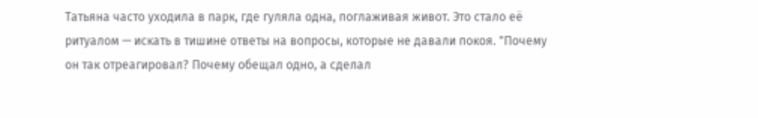Татьяна часто уходила в парк, где гуляла одна, поглаживая живот. Это стало её ритуалом — искать в тишине ответы на вопросы, которые не давали покоя. "Почему он так отреагировал? Почему обещал одно, а сделал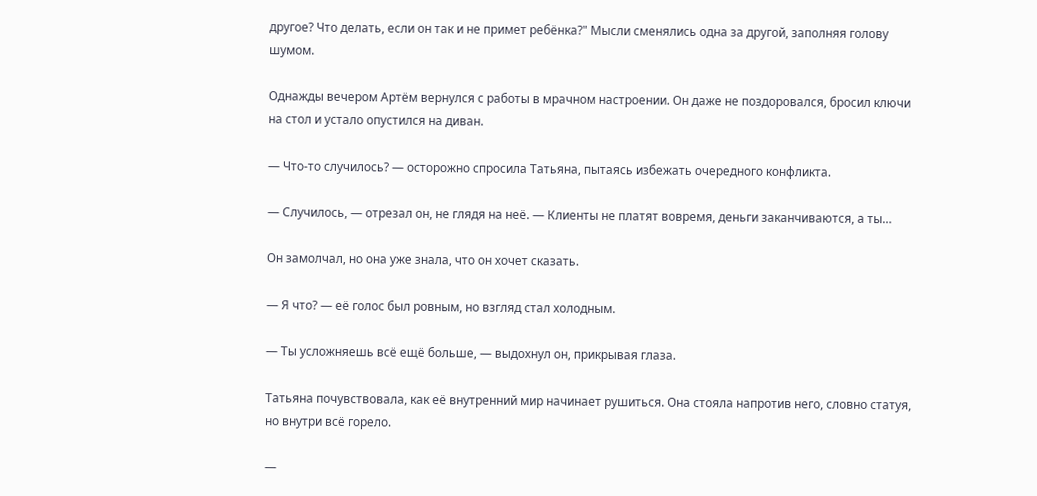другое? Что делать, если он так и не примет ребёнка?" Мысли сменялись одна за другой, заполняя голову шумом.

Однажды вечером Артём вернулся с работы в мрачном настроении. Он даже не поздоровался, бросил ключи на стол и устало опустился на диван.

— Что-то случилось? — осторожно спросила Татьяна, пытаясь избежать очередного конфликта.

— Случилось, — отрезал он, не глядя на неё. — Клиенты не платят вовремя, деньги заканчиваются, а ты…

Он замолчал, но она уже знала, что он хочет сказать.

— Я что? — её голос был ровным, но взгляд стал холодным.

— Ты усложняешь всё ещё больше, — выдохнул он, прикрывая глаза.

Татьяна почувствовала, как её внутренний мир начинает рушиться. Она стояла напротив него, словно статуя, но внутри всё горело.

—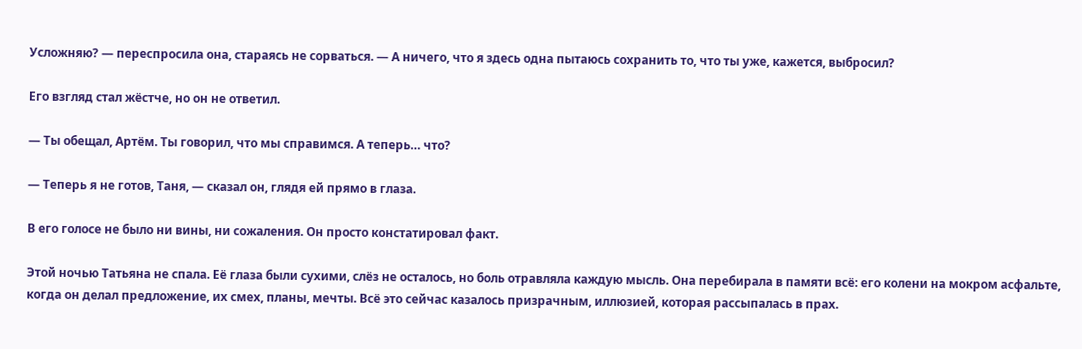Усложняю? — переспросила она, стараясь не сорваться. — А ничего, что я здесь одна пытаюсь сохранить то, что ты уже, кажется, выбросил?

Его взгляд стал жёстче, но он не ответил.

— Ты обещал, Артём. Ты говорил, что мы справимся. А теперь… что?

— Теперь я не готов, Таня, — сказал он, глядя ей прямо в глаза.

В его голосе не было ни вины, ни сожаления. Он просто констатировал факт.

Этой ночью Татьяна не спала. Её глаза были сухими, слёз не осталось, но боль отравляла каждую мысль. Она перебирала в памяти всё: его колени на мокром асфальте, когда он делал предложение, их смех, планы, мечты. Всё это сейчас казалось призрачным, иллюзией, которая рассыпалась в прах.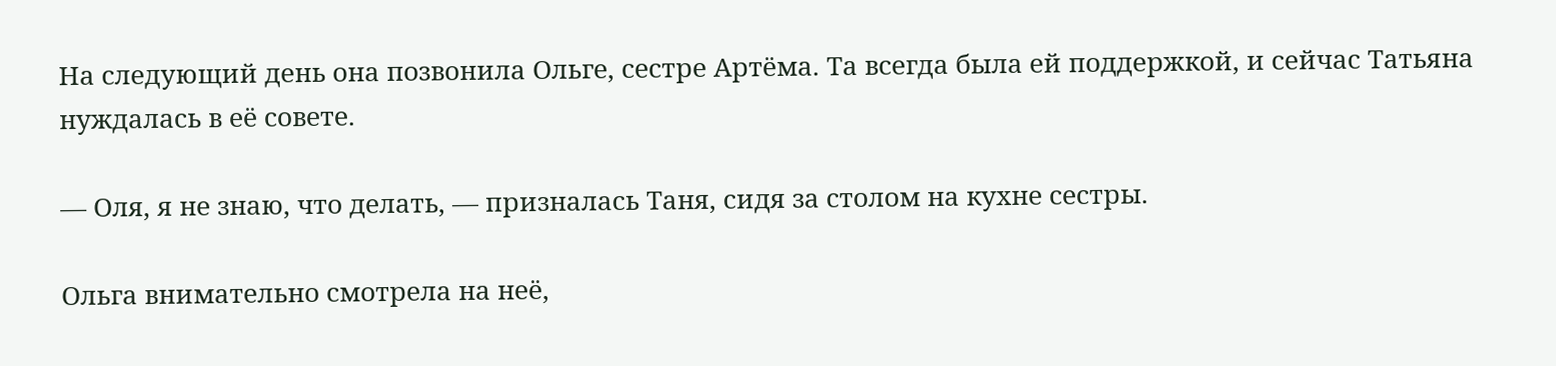На следующий день она позвонила Ольге, сестре Артёма. Та всегда была ей поддержкой, и сейчас Татьяна нуждалась в её совете.

— Оля, я не знаю, что делать, — призналась Таня, сидя за столом на кухне сестры.

Ольга внимательно смотрела на неё,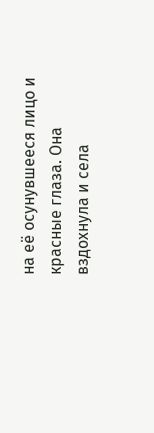на её осунувшееся лицо и красные глаза. Она вздохнула и села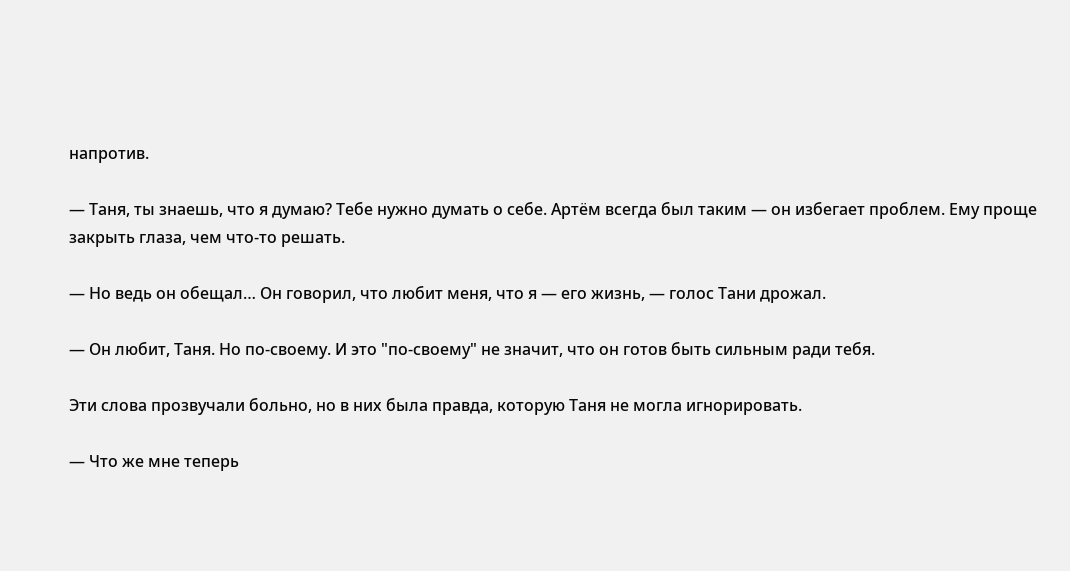напротив.

— Таня, ты знаешь, что я думаю? Тебе нужно думать о себе. Артём всегда был таким — он избегает проблем. Ему проще закрыть глаза, чем что-то решать.

— Но ведь он обещал… Он говорил, что любит меня, что я — его жизнь, — голос Тани дрожал.

— Он любит, Таня. Но по-своему. И это "по-своему" не значит, что он готов быть сильным ради тебя.

Эти слова прозвучали больно, но в них была правда, которую Таня не могла игнорировать.

— Что же мне теперь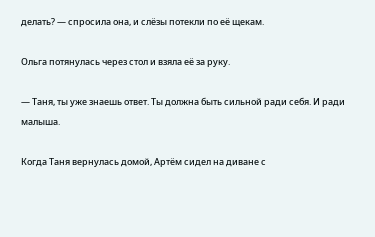делать? — спросила она, и слёзы потекли по её щекам.

Ольга потянулась через стол и взяла её за руку.

— Таня, ты уже знаешь ответ. Ты должна быть сильной ради себя. И ради малыша.

Когда Таня вернулась домой, Артём сидел на диване с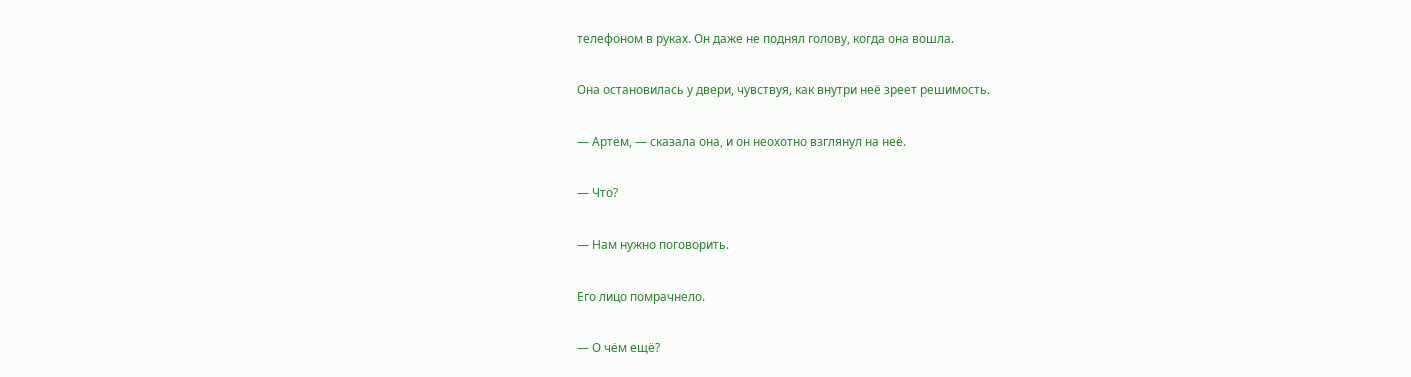телефоном в руках. Он даже не поднял голову, когда она вошла.

Она остановилась у двери, чувствуя, как внутри неё зреет решимость.

— Артём, — сказала она, и он неохотно взглянул на неё.

— Что?

— Нам нужно поговорить.

Его лицо помрачнело.

— О чём ещё?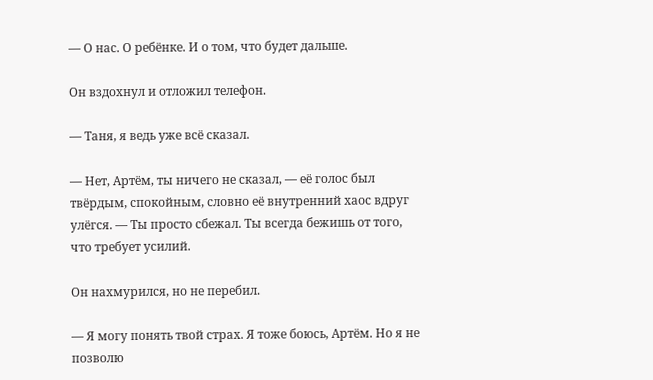— О нас. О ребёнке. И о том, что будет дальше.

Он вздохнул и отложил телефон.

— Таня, я ведь уже всё сказал.

— Нет, Артём, ты ничего не сказал, — её голос был твёрдым, спокойным, словно её внутренний хаос вдруг улёгся. — Ты просто сбежал. Ты всегда бежишь от того, что требует усилий.

Он нахмурился, но не перебил.

— Я могу понять твой страх. Я тоже боюсь, Артём. Но я не позволю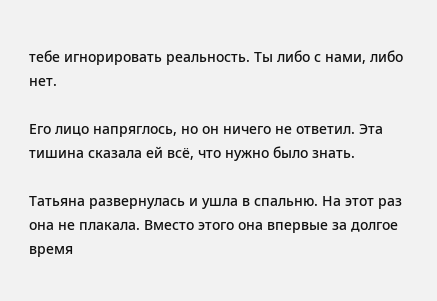тебе игнорировать реальность. Ты либо с нами, либо нет.

Его лицо напряглось, но он ничего не ответил. Эта тишина сказала ей всё, что нужно было знать.

Татьяна развернулась и ушла в спальню. На этот раз она не плакала. Вместо этого она впервые за долгое время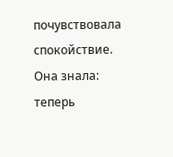почувствовала спокойствие. Она знала: теперь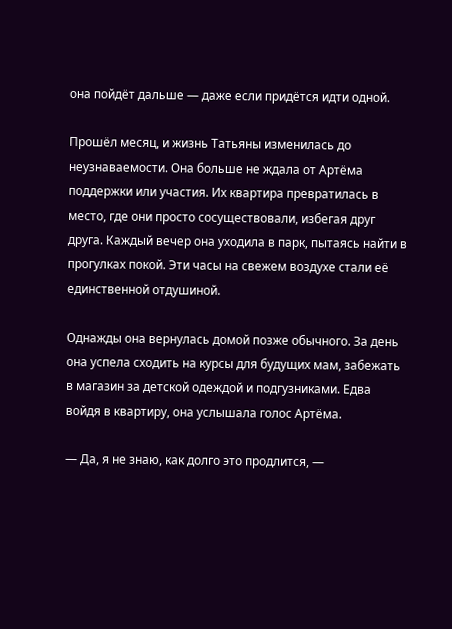она пойдёт дальше — даже если придётся идти одной.

Прошёл месяц, и жизнь Татьяны изменилась до неузнаваемости. Она больше не ждала от Артёма поддержки или участия. Их квартира превратилась в место, где они просто сосуществовали, избегая друг друга. Каждый вечер она уходила в парк, пытаясь найти в прогулках покой. Эти часы на свежем воздухе стали её единственной отдушиной.

Однажды она вернулась домой позже обычного. За день она успела сходить на курсы для будущих мам, забежать в магазин за детской одеждой и подгузниками. Едва войдя в квартиру, она услышала голос Артёма.

— Да, я не знаю, как долго это продлится, —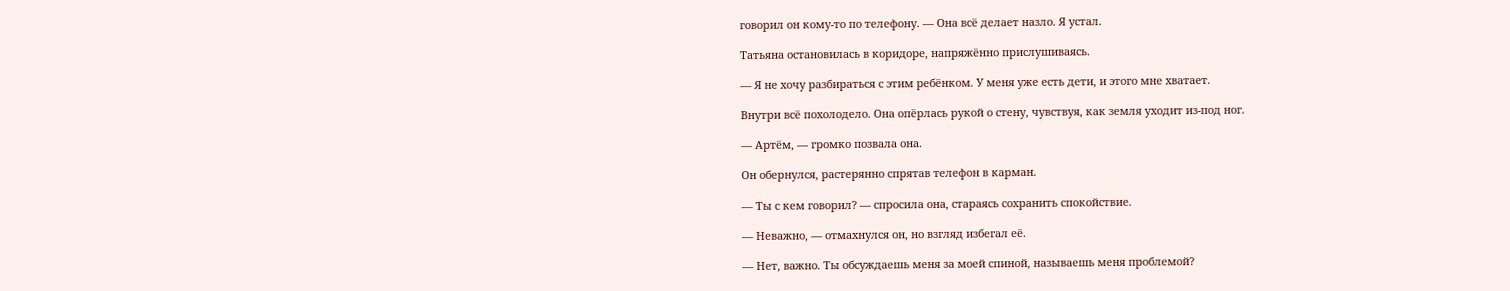говорил он кому-то по телефону. — Она всё делает назло. Я устал.

Татьяна остановилась в коридоре, напряжённо прислушиваясь.

— Я не хочу разбираться с этим ребёнком. У меня уже есть дети, и этого мне хватает.

Внутри всё похолодело. Она опёрлась рукой о стену, чувствуя, как земля уходит из-под ног.

— Артём, — громко позвала она.

Он обернулся, растерянно спрятав телефон в карман.

— Ты с кем говорил? — спросила она, стараясь сохранить спокойствие.

— Неважно, — отмахнулся он, но взгляд избегал её.

— Нет, важно. Ты обсуждаешь меня за моей спиной, называешь меня проблемой?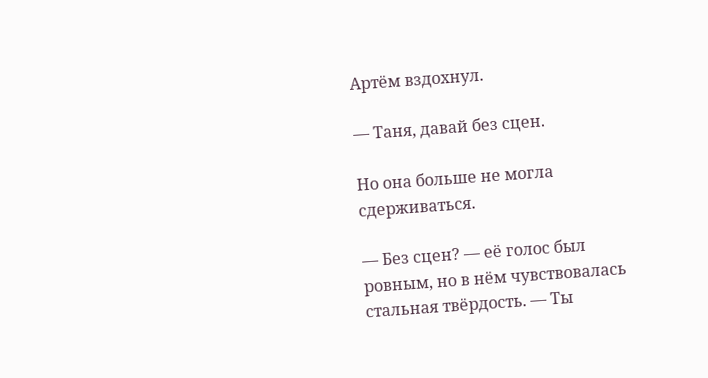Артём вздохнул.

— Таня, давай без сцен.

Но она больше не могла сдерживаться.

— Без сцен? — её голос был ровным, но в нём чувствовалась стальная твёрдость. — Ты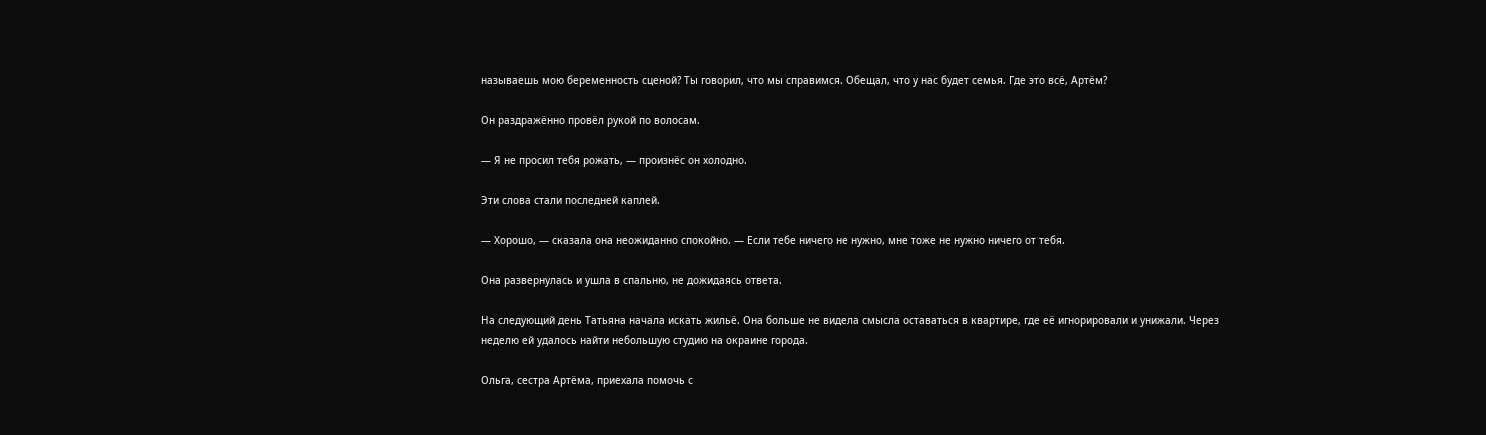называешь мою беременность сценой? Ты говорил, что мы справимся. Обещал, что у нас будет семья. Где это всё, Артём?

Он раздражённо провёл рукой по волосам.

— Я не просил тебя рожать, — произнёс он холодно.

Эти слова стали последней каплей.

— Хорошо, — сказала она неожиданно спокойно. — Если тебе ничего не нужно, мне тоже не нужно ничего от тебя.

Она развернулась и ушла в спальню, не дожидаясь ответа.

На следующий день Татьяна начала искать жильё. Она больше не видела смысла оставаться в квартире, где её игнорировали и унижали. Через неделю ей удалось найти небольшую студию на окраине города.

Ольга, сестра Артёма, приехала помочь с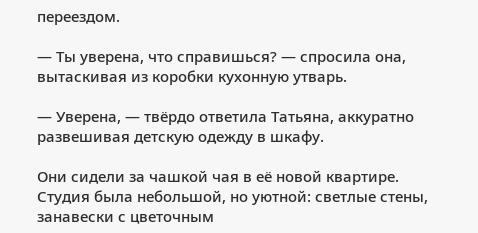переездом.

— Ты уверена, что справишься? — спросила она, вытаскивая из коробки кухонную утварь.

— Уверена, — твёрдо ответила Татьяна, аккуратно развешивая детскую одежду в шкафу.

Они сидели за чашкой чая в её новой квартире. Студия была небольшой, но уютной: светлые стены, занавески с цветочным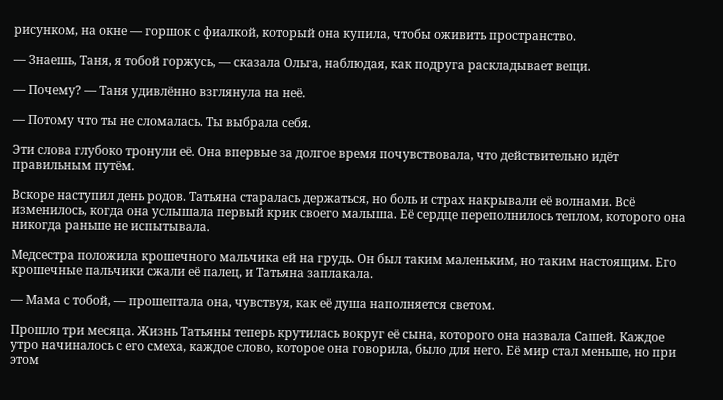рисунком, на окне — горшок с фиалкой, который она купила, чтобы оживить пространство.

— Знаешь, Таня, я тобой горжусь, — сказала Ольга, наблюдая, как подруга раскладывает вещи.

— Почему? — Таня удивлённо взглянула на неё.

— Потому что ты не сломалась. Ты выбрала себя.

Эти слова глубоко тронули её. Она впервые за долгое время почувствовала, что действительно идёт правильным путём.

Вскоре наступил день родов. Татьяна старалась держаться, но боль и страх накрывали её волнами. Всё изменилось, когда она услышала первый крик своего малыша. Её сердце переполнилось теплом, которого она никогда раньше не испытывала.

Медсестра положила крошечного мальчика ей на грудь. Он был таким маленьким, но таким настоящим. Его крошечные пальчики сжали её палец, и Татьяна заплакала.

— Мама с тобой, — прошептала она, чувствуя, как её душа наполняется светом.

Прошло три месяца. Жизнь Татьяны теперь крутилась вокруг её сына, которого она назвала Сашей. Каждое утро начиналось с его смеха, каждое слово, которое она говорила, было для него. Её мир стал меньше, но при этом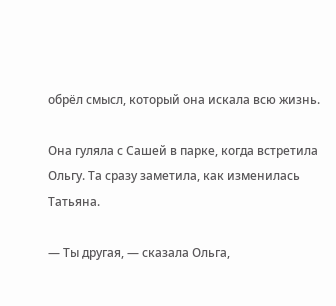обрёл смысл, который она искала всю жизнь.

Она гуляла с Сашей в парке, когда встретила Ольгу. Та сразу заметила, как изменилась Татьяна.

— Ты другая, — сказала Ольга,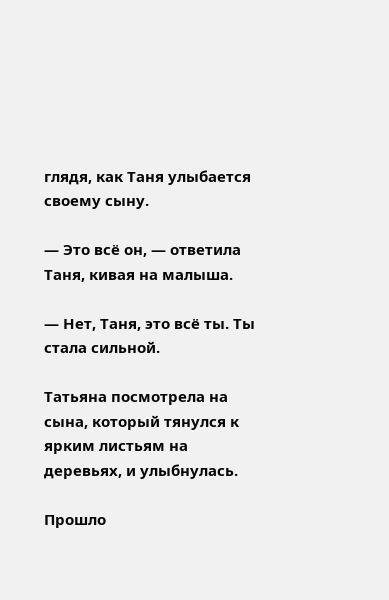глядя, как Таня улыбается своему сыну.

— Это всё он, — ответила Таня, кивая на малыша.

— Нет, Таня, это всё ты. Ты стала сильной.

Татьяна посмотрела на сына, который тянулся к ярким листьям на деревьях, и улыбнулась.

Прошло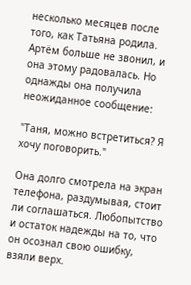несколько месяцев после того, как Татьяна родила. Артём больше не звонил, и она этому радовалась. Но однажды она получила неожиданное сообщение:

"Таня, можно встретиться? Я хочу поговорить."

Она долго смотрела на экран телефона, раздумывая, стоит ли соглашаться. Любопытство и остаток надежды на то, что он осознал свою ошибку, взяли верх.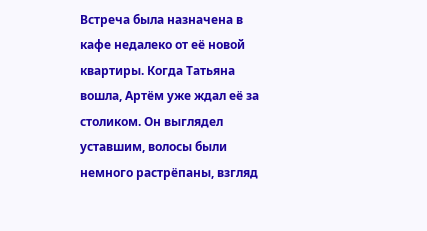Встреча была назначена в кафе недалеко от её новой квартиры. Когда Татьяна вошла, Артём уже ждал её за столиком. Он выглядел уставшим, волосы были немного растрёпаны, взгляд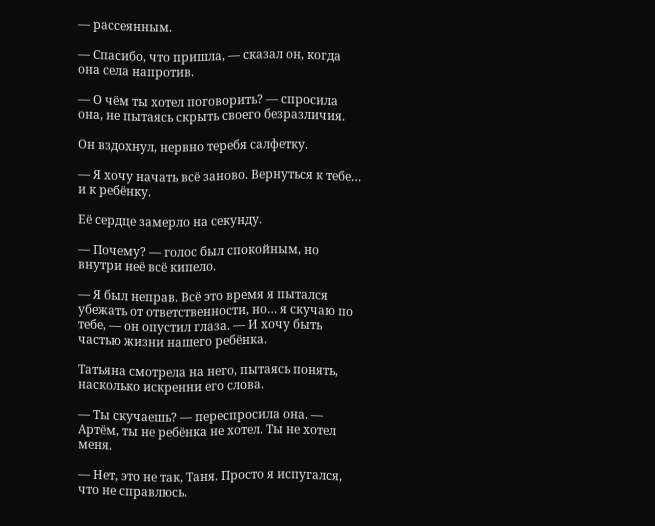— рассеянным.

— Спасибо, что пришла, — сказал он, когда она села напротив.

— О чём ты хотел поговорить? — спросила она, не пытаясь скрыть своего безразличия.

Он вздохнул, нервно теребя салфетку.

— Я хочу начать всё заново. Вернуться к тебе… и к ребёнку.

Её сердце замерло на секунду.

— Почему? — голос был спокойным, но внутри неё всё кипело.

— Я был неправ. Всё это время я пытался убежать от ответственности, но… я скучаю по тебе, — он опустил глаза. — И хочу быть частью жизни нашего ребёнка.

Татьяна смотрела на него, пытаясь понять, насколько искренни его слова.

— Ты скучаешь? — переспросила она. — Артём, ты не ребёнка не хотел. Ты не хотел меня.

— Нет, это не так, Таня. Просто я испугался, что не справлюсь.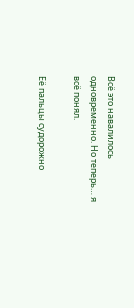Всё это навалилось одновременно. Но теперь… я всё понял.

Её пальцы судорожно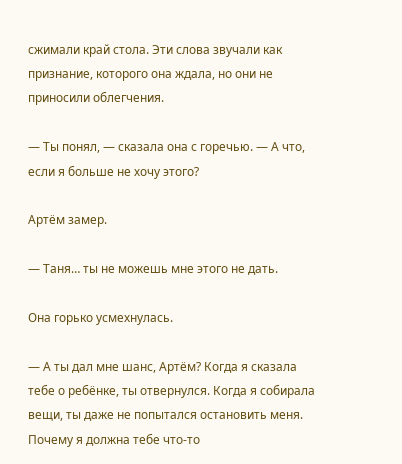сжимали край стола. Эти слова звучали как признание, которого она ждала, но они не приносили облегчения.

— Ты понял, — сказала она с горечью. — А что, если я больше не хочу этого?

Артём замер.

— Таня… ты не можешь мне этого не дать.

Она горько усмехнулась.

— А ты дал мне шанс, Артём? Когда я сказала тебе о ребёнке, ты отвернулся. Когда я собирала вещи, ты даже не попытался остановить меня. Почему я должна тебе что-то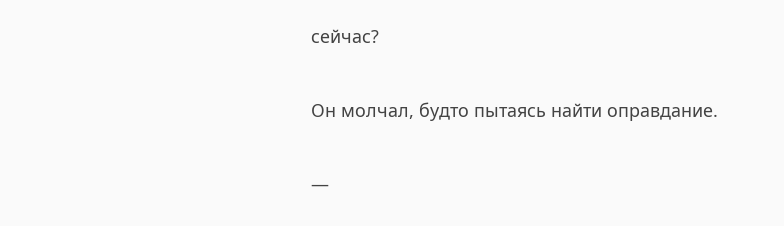сейчас?

Он молчал, будто пытаясь найти оправдание.

—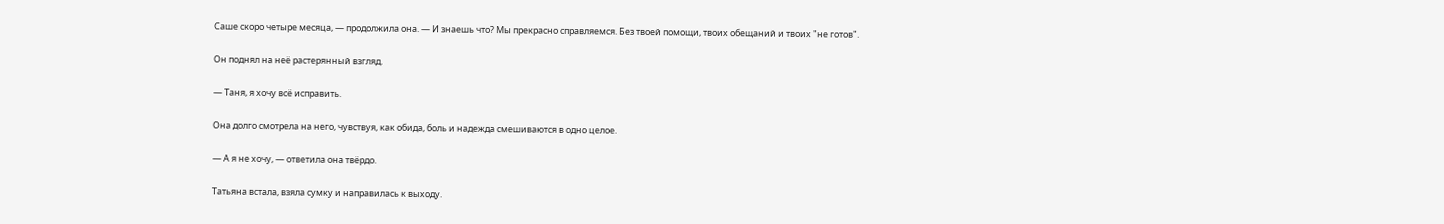Саше скоро четыре месяца, — продолжила она. — И знаешь что? Мы прекрасно справляемся. Без твоей помощи, твоих обещаний и твоих "не готов".

Он поднял на неё растерянный взгляд.

— Таня, я хочу всё исправить.

Она долго смотрела на него, чувствуя, как обида, боль и надежда смешиваются в одно целое.

— А я не хочу, — ответила она твёрдо.

Татьяна встала, взяла сумку и направилась к выходу.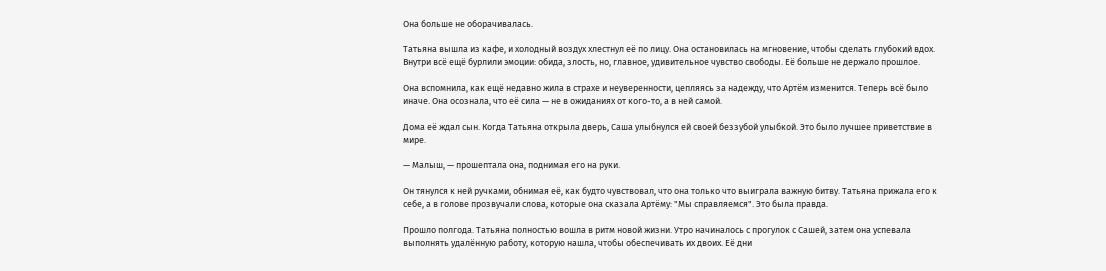Она больше не оборачивалась.

Татьяна вышла из кафе, и холодный воздух хлестнул её по лицу. Она остановилась на мгновение, чтобы сделать глубокий вдох. Внутри всё ещё бурлили эмоции: обида, злость, но, главное, удивительное чувство свободы. Её больше не держало прошлое.

Она вспомнила, как ещё недавно жила в страхе и неуверенности, цепляясь за надежду, что Артём изменится. Теперь всё было иначе. Она осознала, что её сила — не в ожиданиях от кого-то, а в ней самой.

Дома её ждал сын. Когда Татьяна открыла дверь, Саша улыбнулся ей своей беззубой улыбкой. Это было лучшее приветствие в мире.

— Малыш, — прошептала она, поднимая его на руки.

Он тянулся к ней ручками, обнимая её, как будто чувствовал, что она только что выиграла важную битву. Татьяна прижала его к себе, а в голове прозвучали слова, которые она сказала Артёму: "Мы справляемся". Это была правда.

Прошло полгода. Татьяна полностью вошла в ритм новой жизни. Утро начиналось с прогулок с Сашей, затем она успевала выполнять удалённую работу, которую нашла, чтобы обеспечивать их двоих. Её дни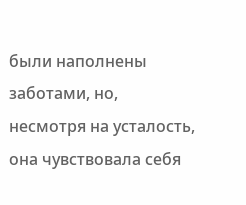были наполнены заботами, но, несмотря на усталость, она чувствовала себя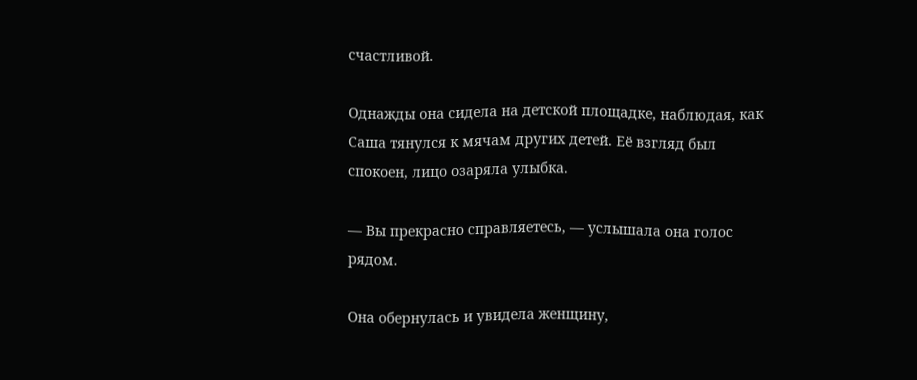счастливой.

Однажды она сидела на детской площадке, наблюдая, как Саша тянулся к мячам других детей. Её взгляд был спокоен, лицо озаряла улыбка.

— Вы прекрасно справляетесь, — услышала она голос рядом.

Она обернулась и увидела женщину,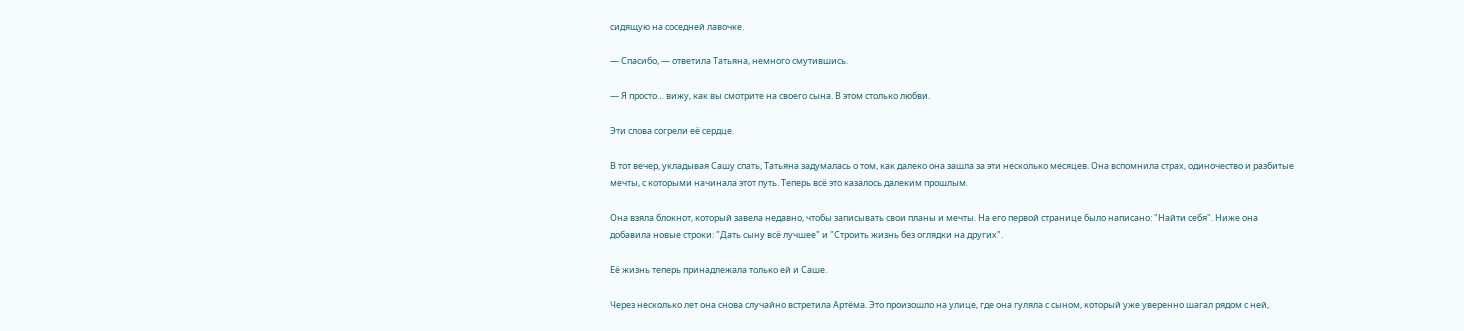сидящую на соседней лавочке.

— Спасибо, — ответила Татьяна, немного смутившись.

— Я просто… вижу, как вы смотрите на своего сына. В этом столько любви.

Эти слова согрели её сердце.

В тот вечер, укладывая Сашу спать, Татьяна задумалась о том, как далеко она зашла за эти несколько месяцев. Она вспомнила страх, одиночество и разбитые мечты, с которыми начинала этот путь. Теперь всё это казалось далеким прошлым.

Она взяла блокнот, который завела недавно, чтобы записывать свои планы и мечты. На его первой странице было написано: "Найти себя". Ниже она добавила новые строки: "Дать сыну всё лучшее" и "Строить жизнь без оглядки на других".

Её жизнь теперь принадлежала только ей и Саше.

Через несколько лет она снова случайно встретила Артёма. Это произошло на улице, где она гуляла с сыном, который уже уверенно шагал рядом с ней,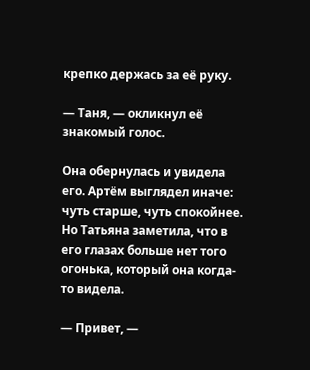крепко держась за её руку.

— Таня, — окликнул её знакомый голос.

Она обернулась и увидела его. Артём выглядел иначе: чуть старше, чуть спокойнее. Но Татьяна заметила, что в его глазах больше нет того огонька, который она когда-то видела.

— Привет, —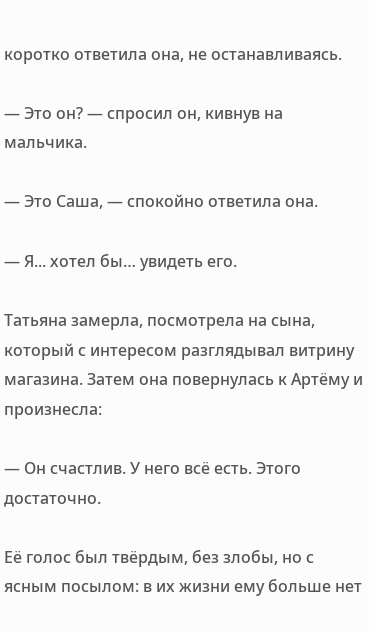коротко ответила она, не останавливаясь.

— Это он? — спросил он, кивнув на мальчика.

— Это Саша, — спокойно ответила она.

— Я... хотел бы… увидеть его.

Татьяна замерла, посмотрела на сына, который с интересом разглядывал витрину магазина. Затем она повернулась к Артёму и произнесла:

— Он счастлив. У него всё есть. Этого достаточно.

Её голос был твёрдым, без злобы, но с ясным посылом: в их жизни ему больше нет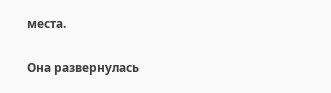места.

Она развернулась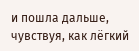и пошла дальше, чувствуя, как лёгкий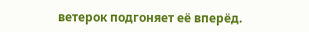ветерок подгоняет её вперёд.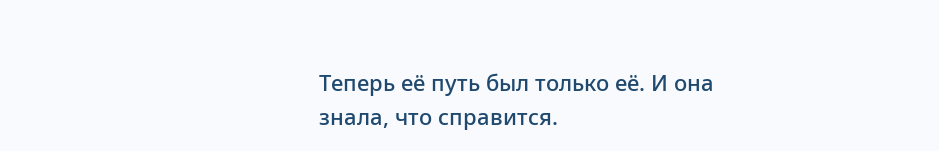Теперь её путь был только её. И она знала, что справится.